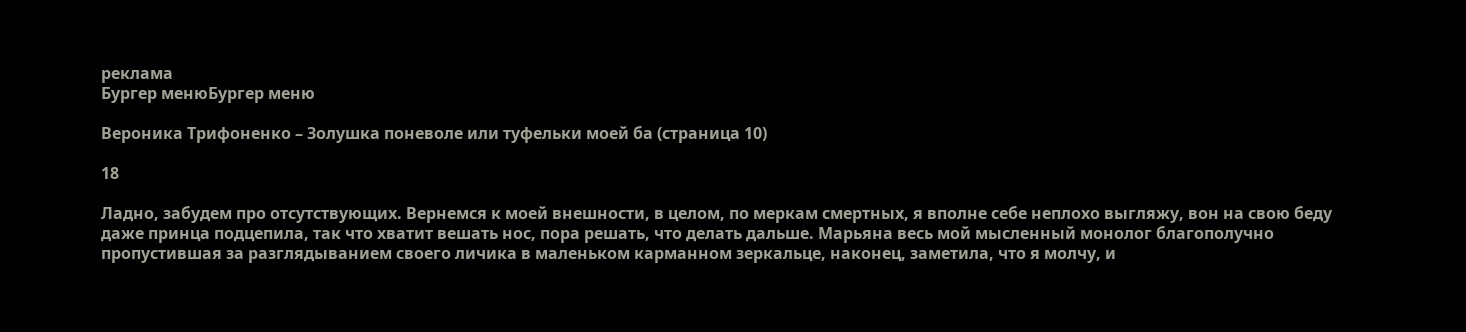реклама
Бургер менюБургер меню

Вероника Трифоненко – Золушка поневоле или туфельки моей ба (страница 10)

18

Ладно, забудем про отсутствующих. Вернемся к моей внешности, в целом, по меркам смертных, я вполне себе неплохо выгляжу, вон на свою беду даже принца подцепила, так что хватит вешать нос, пора решать, что делать дальше. Марьяна весь мой мысленный монолог благополучно пропустившая за разглядыванием своего личика в маленьком карманном зеркальце, наконец, заметила, что я молчу, и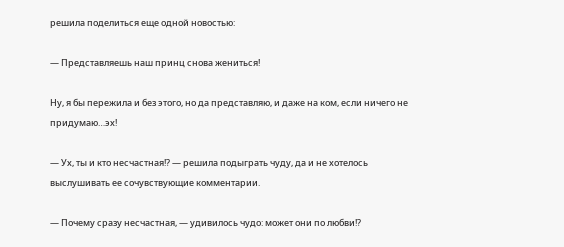решила поделиться еще одной новостью:

— Представляешь наш принц снова жениться!

Ну, я бы пережила и без этого, но да представляю, и даже на ком, если ничего не придумаю…эх!

— Ух, ты и кто несчастная!? — решила подыграть чуду, да и не хотелось выслушивать ее сочувствующие комментарии.

— Почему сразу несчастная, — удивилось чудо: может они по любви!?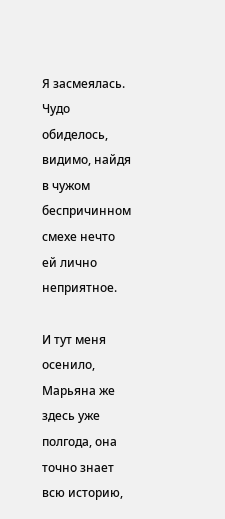Я засмеялась. Чудо обиделось, видимо, найдя в чужом беспричинном смехе нечто ей лично неприятное.

И тут меня осенило, Марьяна же здесь уже полгода, она точно знает всю историю,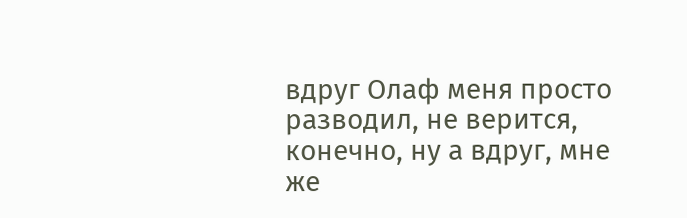вдруг Олаф меня просто разводил, не верится, конечно, ну а вдруг, мне же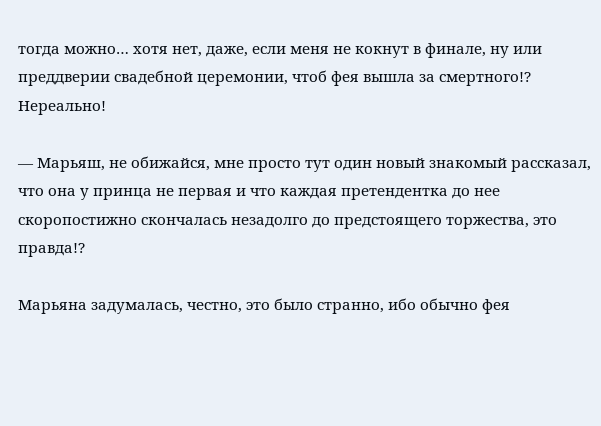тогда можно… хотя нет, даже, если меня не кокнут в финале, ну или преддверии свадебной церемонии, чтоб фея вышла за смертного!? Нереально!

— Марьяш, не обижайся, мне просто тут один новый знакомый рассказал, что она у принца не первая и что каждая претендентка до нее скоропостижно скончалась незадолго до предстоящего торжества, это правда!?

Марьяна задумалась, честно, это было странно, ибо обычно фея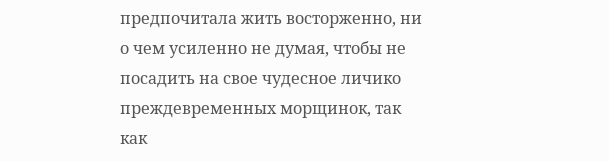предпочитала жить восторженно, ни о чем усиленно не думая, чтобы не посадить на свое чудесное личико преждевременных морщинок, так как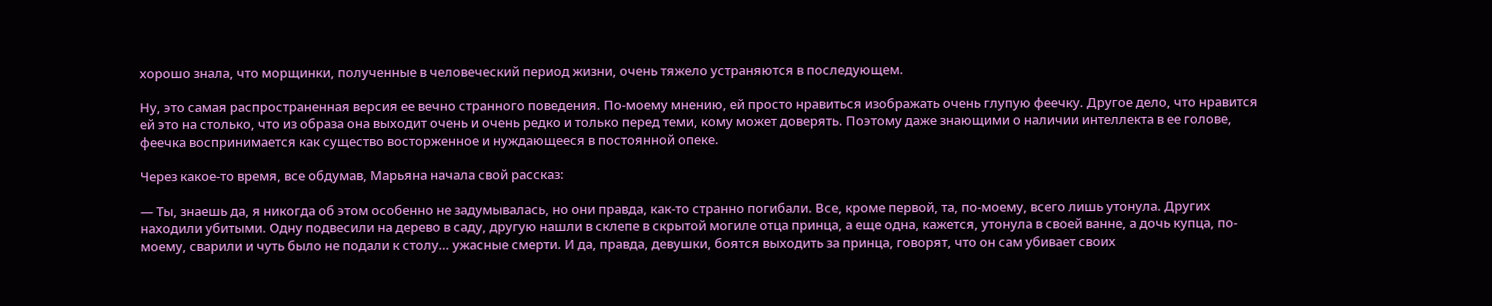хорошо знала, что морщинки, полученные в человеческий период жизни, очень тяжело устраняются в последующем.

Ну, это самая распространенная версия ее вечно странного поведения. По-моему мнению, ей просто нравиться изображать очень глупую феечку. Другое дело, что нравится ей это на столько, что из образа она выходит очень и очень редко и только перед теми, кому может доверять. Поэтому даже знающими о наличии интеллекта в ее голове, феечка воспринимается как существо восторженное и нуждающееся в постоянной опеке.

Через какое-то время, все обдумав, Марьяна начала свой рассказ:

— Ты, знаешь да, я никогда об этом особенно не задумывалась, но они правда, как-то странно погибали. Все, кроме первой, та, по-моему, всего лишь утонула. Других находили убитыми. Одну подвесили на дерево в саду, другую нашли в склепе в скрытой могиле отца принца, а еще одна, кажется, утонула в своей ванне, а дочь купца, по-моему, сварили и чуть было не подали к столу… ужасные смерти. И да, правда, девушки, боятся выходить за принца, говорят, что он сам убивает своих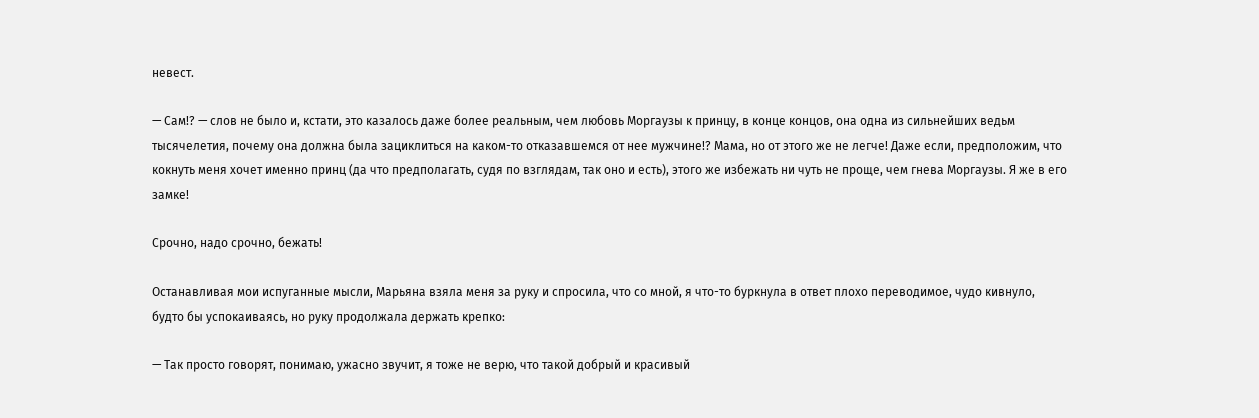невест.

— Сам!? — слов не было и, кстати, это казалось даже более реальным, чем любовь Моргаузы к принцу, в конце концов, она одна из сильнейших ведьм тысячелетия, почему она должна была зациклиться на каком-то отказавшемся от нее мужчине!? Мама, но от этого же не легче! Даже если, предположим, что кокнуть меня хочет именно принц (да что предполагать, судя по взглядам, так оно и есть), этого же избежать ни чуть не проще, чем гнева Моргаузы. Я же в его замке!

Срочно, надо срочно, бежать!

Останавливая мои испуганные мысли, Марьяна взяла меня за руку и спросила, что со мной, я что-то буркнула в ответ плохо переводимое, чудо кивнуло, будто бы успокаиваясь, но руку продолжала держать крепко:

— Так просто говорят, понимаю, ужасно звучит, я тоже не верю, что такой добрый и красивый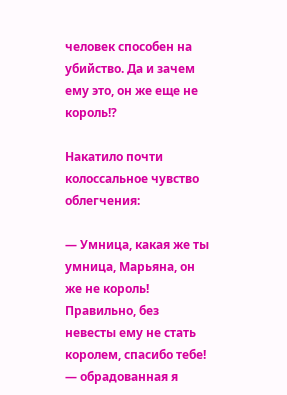человек способен на убийство. Да и зачем ему это, он же еще не король!?

Накатило почти колоссальное чувство облегчения:

— Умница, какая же ты умница, Марьяна, он же не король! Правильно, без невесты ему не стать королем, спасибо тебе! — обрадованная я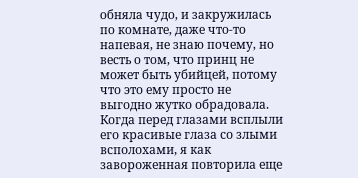обняла чудо, и закружилась по комнате, даже что-то напевая, не знаю почему, но весть о том, что принц не может быть убийцей, потому что это ему просто не выгодно жутко обрадовала. Когда перед глазами всплыли его красивые глаза со злыми всполохами, я как завороженная повторила еще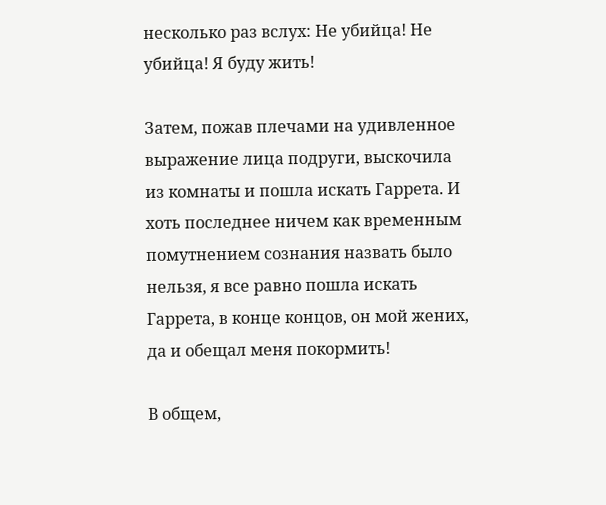несколько раз вслух: Не убийца! Не убийца! Я буду жить!

Затем, пожав плечами на удивленное выражение лица подруги, выскочила из комнаты и пошла искать Гаррета. И хоть последнее ничем как временным помутнением сознания назвать было нельзя, я все равно пошла искать Гаррета, в конце концов, он мой жених, да и обещал меня покормить!

В общем,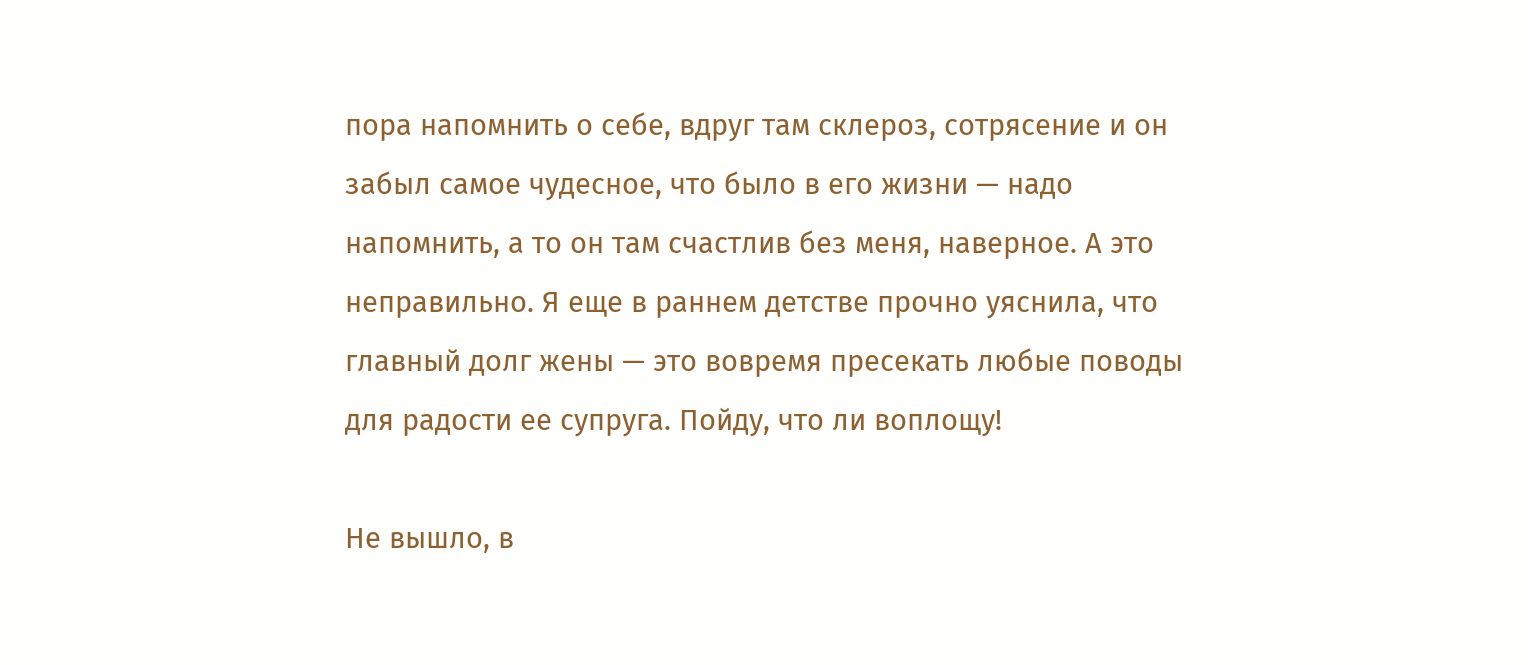пора напомнить о себе, вдруг там склероз, сотрясение и он забыл самое чудесное, что было в его жизни — надо напомнить, а то он там счастлив без меня, наверное. А это неправильно. Я еще в раннем детстве прочно уяснила, что главный долг жены — это вовремя пресекать любые поводы для радости ее супруга. Пойду, что ли воплощу!

Не вышло, в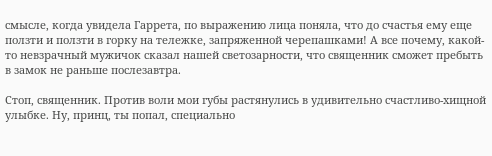смысле, когда увидела Гаррета, по выражению лица поняла, что до счастья ему еще ползти и ползти в горку на тележке, запряженной черепашками! А все почему, какой-то невзрачный мужичок сказал нашей светозарности, что священник сможет пребыть в замок не раньше послезавтра.

Стоп, священник. Против воли мои губы растянулись в удивительно счастливо-хищной улыбке. Ну, принц, ты попал, специально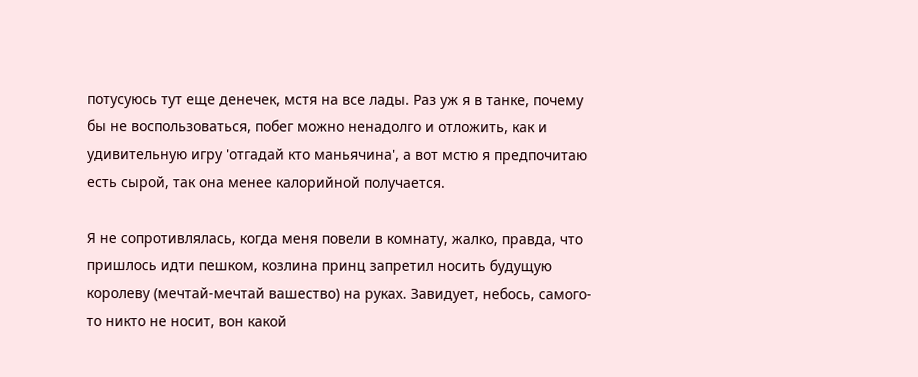потусуюсь тут еще денечек, мстя на все лады. Раз уж я в танке, почему бы не воспользоваться, побег можно ненадолго и отложить, как и удивительную игру 'отгадай кто маньячина', а вот мстю я предпочитаю есть сырой, так она менее калорийной получается.

Я не сопротивлялась, когда меня повели в комнату, жалко, правда, что пришлось идти пешком, козлина принц запретил носить будущую королеву (мечтай-мечтай вашество) на руках. Завидует, небось, самого-то никто не носит, вон какой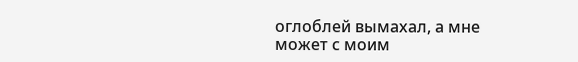оглоблей вымахал, а мне может с моим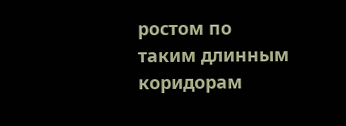ростом по таким длинным коридорам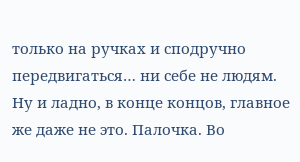только на ручках и сподручно передвигаться… ни себе не людям. Ну и ладно, в конце концов, главное же даже не это. Палочка. Во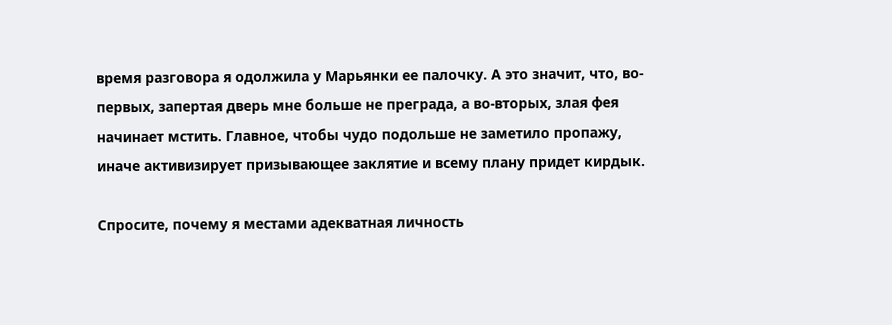время разговора я одолжила у Марьянки ее палочку. А это значит, что, во-первых, запертая дверь мне больше не преграда, а во-вторых, злая фея начинает мстить. Главное, чтобы чудо подольше не заметило пропажу, иначе активизирует призывающее заклятие и всему плану придет кирдык.

Спросите, почему я местами адекватная личность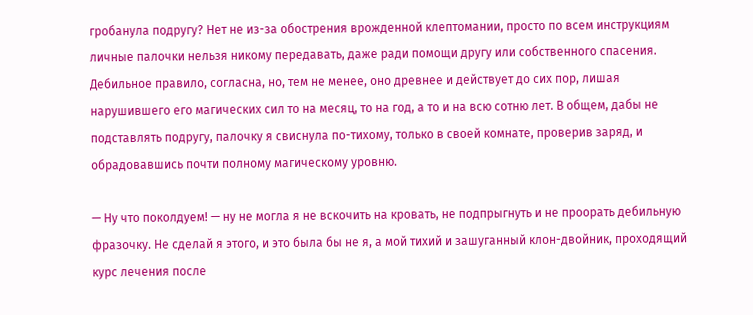гробанула подругу? Нет не из-за обострения врожденной клептомании, просто по всем инструкциям личные палочки нельзя никому передавать, даже ради помощи другу или собственного спасения. Дебильное правило, согласна, но, тем не менее, оно древнее и действует до сих пор, лишая нарушившего его магических сил то на месяц, то на год, а то и на всю сотню лет. В общем, дабы не подставлять подругу, палочку я свиснула по-тихому, только в своей комнате, проверив заряд, и обрадовавшись почти полному магическому уровню.

— Ну что поколдуем! — ну не могла я не вскочить на кровать, не подпрыгнуть и не проорать дебильную фразочку. Не сделай я этого, и это была бы не я, а мой тихий и зашуганный клон-двойник, проходящий курс лечения после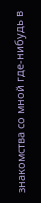знакомства со мной где-нибудь в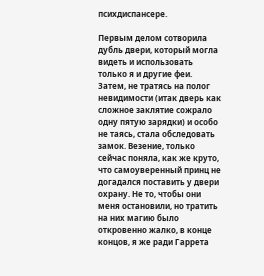психдиспансере.

Первым делом сотворила дубль двери, который могла видеть и использовать только я и другие феи. Затем, не тратясь на полог невидимости (итак дверь как сложное заклятие сожрало одну пятую зарядки) и особо не таясь, стала обследовать замок. Везение, только сейчас поняла, как же круто, что самоуверенный принц не догадался поставить у двери охрану. Не то, чтобы они меня остановили, но тратить на них магию было откровенно жалко, в конце концов, я же ради Гаррета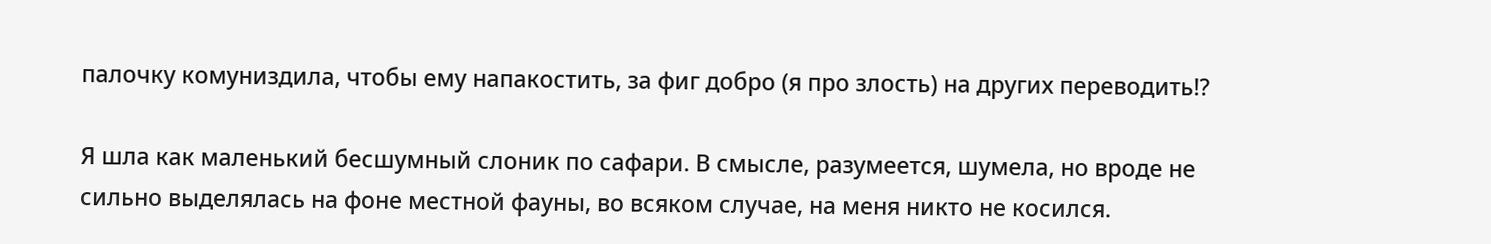палочку комуниздила, чтобы ему напакостить, за фиг добро (я про злость) на других переводить!?

Я шла как маленький бесшумный слоник по сафари. В смысле, разумеется, шумела, но вроде не сильно выделялась на фоне местной фауны, во всяком случае, на меня никто не косился.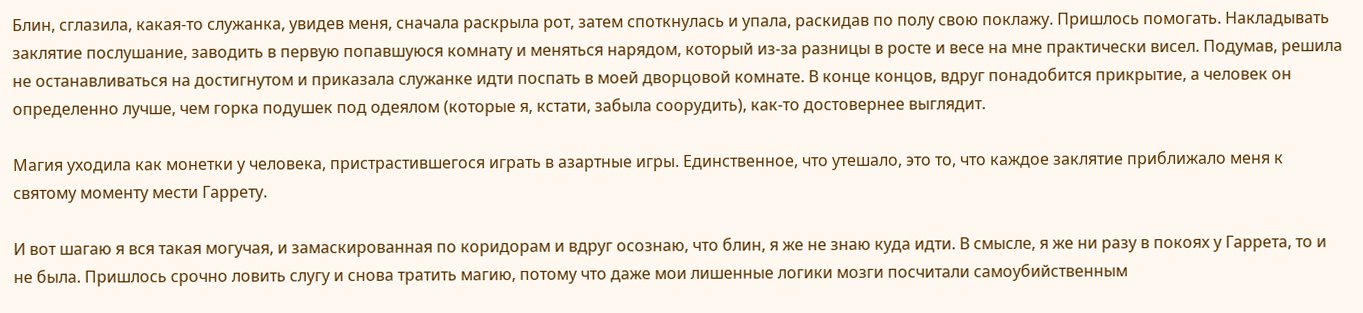Блин, сглазила, какая-то служанка, увидев меня, сначала раскрыла рот, затем споткнулась и упала, раскидав по полу свою поклажу. Пришлось помогать. Накладывать заклятие послушание, заводить в первую попавшуюся комнату и меняться нарядом, который из-за разницы в росте и весе на мне практически висел. Подумав, решила не останавливаться на достигнутом и приказала служанке идти поспать в моей дворцовой комнате. В конце концов, вдруг понадобится прикрытие, а человек он определенно лучше, чем горка подушек под одеялом (которые я, кстати, забыла соорудить), как-то достовернее выглядит.

Магия уходила как монетки у человека, пристрастившегося играть в азартные игры. Единственное, что утешало, это то, что каждое заклятие приближало меня к святому моменту мести Гаррету.

И вот шагаю я вся такая могучая, и замаскированная по коридорам и вдруг осознаю, что блин, я же не знаю куда идти. В смысле, я же ни разу в покоях у Гаррета, то и не была. Пришлось срочно ловить слугу и снова тратить магию, потому что даже мои лишенные логики мозги посчитали самоубийственным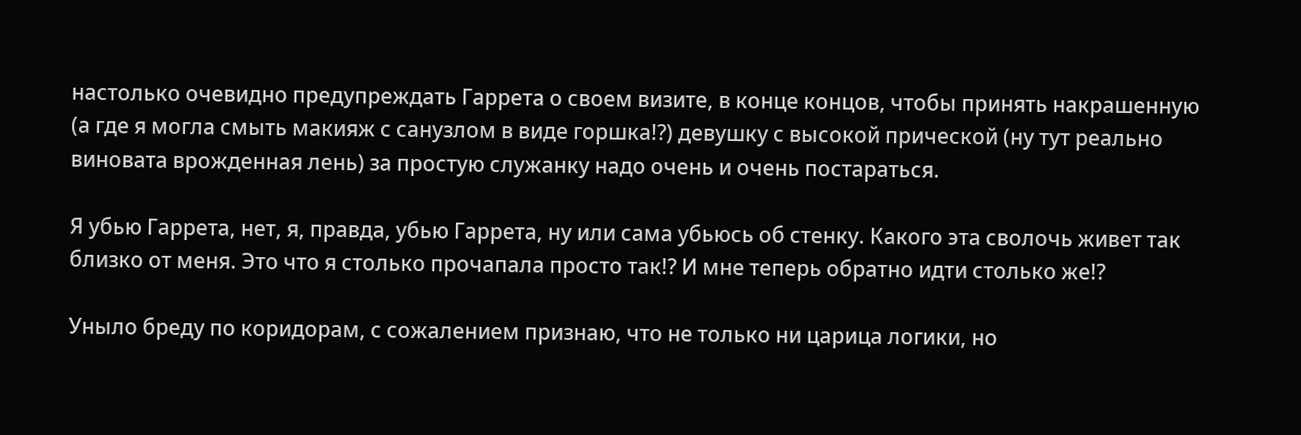настолько очевидно предупреждать Гаррета о своем визите, в конце концов, чтобы принять накрашенную (а где я могла смыть макияж с санузлом в виде горшка!?) девушку с высокой прической (ну тут реально виновата врожденная лень) за простую служанку надо очень и очень постараться.

Я убью Гаррета, нет, я, правда, убью Гаррета, ну или сама убьюсь об стенку. Какого эта сволочь живет так близко от меня. Это что я столько прочапала просто так!? И мне теперь обратно идти столько же!?

Уныло бреду по коридорам, с сожалением признаю, что не только ни царица логики, но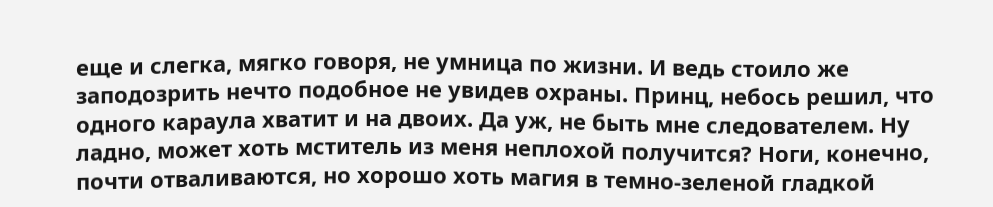еще и слегка, мягко говоря, не умница по жизни. И ведь стоило же заподозрить нечто подобное не увидев охраны. Принц, небось решил, что одного караула хватит и на двоих. Да уж, не быть мне следователем. Ну ладно, может хоть мститель из меня неплохой получится? Ноги, конечно, почти отваливаются, но хорошо хоть магия в темно-зеленой гладкой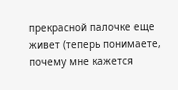прекрасной палочке еще живет (теперь понимаете, почему мне кажется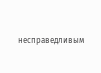несправедливым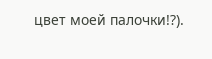цвет моей палочки!?).